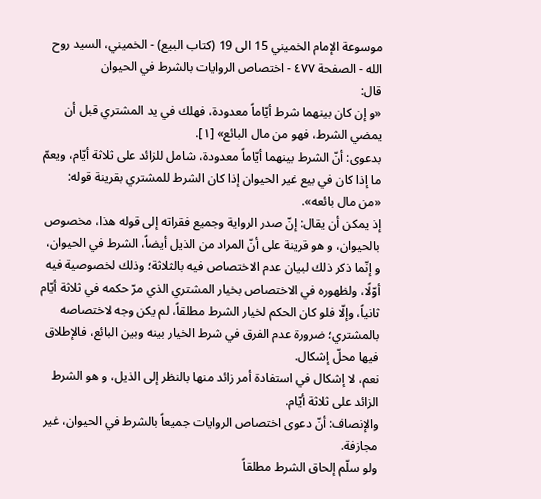موسوعة الإمام الخميني 15 الى 19 (كتاب البيع) - الخميني، السيد روح الله - الصفحة ٤٧٧ - اختصاص الروايات بالشرط في الحيوان
قال:
«و إن كان بينهما شرط أيّاماً معدودة، فهلك في يد المشتري قبل أن يمضي الشرط، فهو من مال البائع» [١].
بدعوى: أنّ الشرط بينهما أيّاماً معدودة، شامل للزائد على ثلاثة أيّام، ويعمّ ما إذا كان في بيع غير الحيوان إذا كان الشرط للمشتري بقرينة قوله:
«من مال بائعه».
إذ يمكن أن يقال: إنّ صدر الرواية وجميع فقراته إلى قوله هذا، مخصوص بالحيوان، و هو قرينة على أنّ المراد من الذيل أيضاً، الشرط في الحيوان، و إنّما ذكر ذلك لبيان عدم الاختصاص فيه بالثلاثة؛ وذلك لخصوصية فيه أوّلًا، ولظهوره في الاختصاص بخيار المشتري الذي مرّ حكمه في ثلاثة أيّام ثانياً، وإلّا فلو كان الحكم لخيار الشرط مطلقاً، لم يكن وجه لاختصاصه بالمشتري؛ ضرورة عدم الفرق في شرط الخيار بينه وبين البائع، فالإطلاق فيها محلّ إشكال.
نعم، لا إشكال في استفادة أمر زائد منها بالنظر إلى الذيل، و هو الشرط الزائد على ثلاثة أيّام.
والإنصاف: أنّ دعوى اختصاص الروايات جميعاً بالشرط في الحيوان، غير مجازفة.
ولو سلّم إلحاق الشرط مطلقاً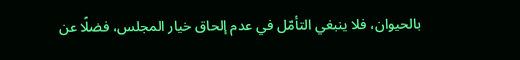بالحيوان، فلا ينبغي التأمّل في عدم إلحاق خيار المجلس، فضلًا عن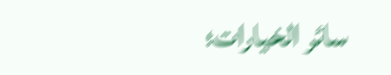سائر الخيارات؛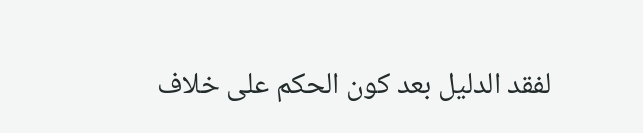لفقد الدليل بعد كون الحكم على خلاف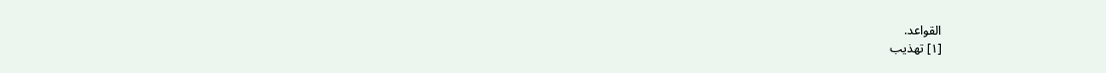القواعد.
[١] تهذيب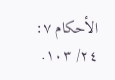الأحكام ٧: ٢٤/ ١٠٣.